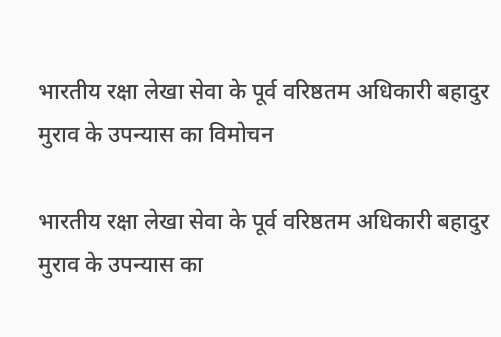भारतीय रक्षा लेखा सेवा के पूर्व वरिष्ठतम अधिकारी बहादुर मुराव के उपन्यास का विमोचन

भारतीय रक्षा लेखा सेवा के पूर्व वरिष्ठतम अधिकारी बहादुर मुराव के उपन्यास का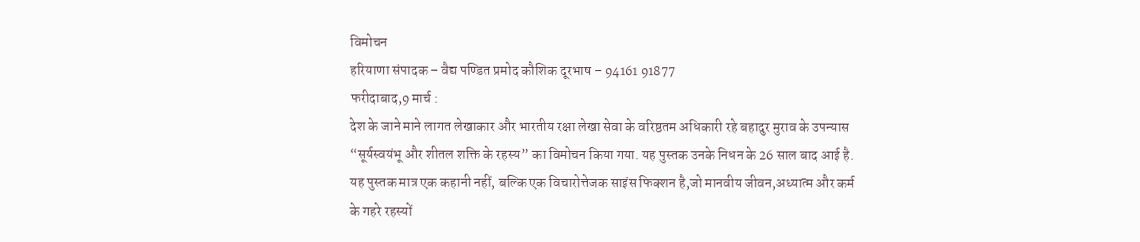विमोचन
हरियाणा संपादक – वैद्य पण्डित प्रमोद कौशिक दूरभाष – 94161 91877
फरीदाबाद,9 मार्च :
देश के जाने माने लागत लेखाकार और भारतीय रक्षा लेखा सेवा के वरिष्ठतम अधिकारी रहे बहादुर मुराव के उपन्यास “सूर्यस्वयंभू और शीतल शक्ति के रहस्य” का विमोचन किया गया. यह पुस्तक उनके निधन के 26 साल बाद आई है. यह पुस्तक मात्र एक कहानी नहीं, बल्कि एक विचारोत्तेजक साइंस फिक्शन है,जो मानवीय जीवन,अध्यात्म और कर्म के गहरे रहस्यों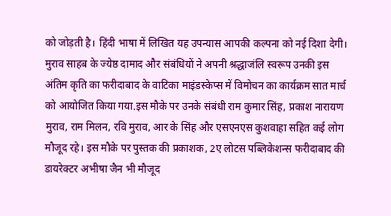को जोड़ती है। हिंदी भाषा में लिखित यह उपन्यास आपकी कल्पना को नई दिशा देगी। मुराव साहब के ज्येष्ठ दामाद और संबंधियों ने अपनी श्रद्धाजंलि स्वरूप उनकी इस अंतिम कृति का फरीदाबाद के वाटिका माइंडस्केप्स में विमोचन का कार्यक्रम सात मार्च को आयोजित किया गया.इस मौके पर उनके संबंधी राम कुमार सिंह, प्रकाश नारायण मुराव, राम मिलन, रवि मुराव, आर के सिंह और एसएनएस कुशवाहा सहित कई लोग मौजूद रहे। इस मौके पर पुस्तक की प्रकाशक, 2ए लोटस पब्लिकेशन्स फरीदाबाद की डायरेक्टर अभीषा जैन भी मौजूद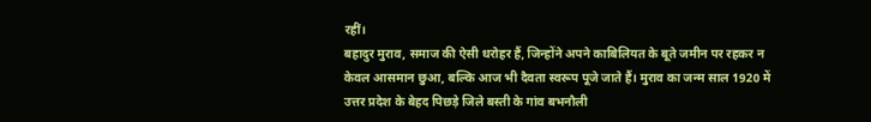रहीं।
बहादुर मुराव, समाज की ऐसी धरोहर हैं, जिन्होंने अपने काबिलियत के बूते जमीन पर रहकर न केवल आसमान छुआ, बल्कि आज भी दैवता स्वरूप पूजे जाते हैं। मुराव का जन्म साल 1920 में उत्तर प्रदेश के बेहद पिछड़े जिले बस्ती के गांव बभनौली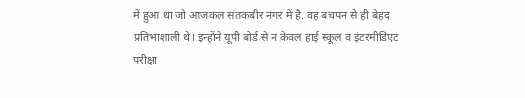में हुआ था जो आजकल संतकबीर नगर में है. वह बचपन से ही बेहद प्रतिभाशाली थे। इन्होंने यूपी बोर्ड से न केवल हाई स्कूल व इंटरमीडिएट परीक्षा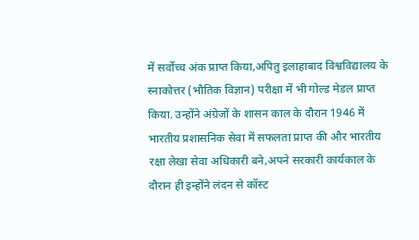में सर्वोच्च अंक प्राप्त किया,अपितु इलाहाबाद विश्वविद्यालय के स्नाकोत्तर (भौतिक विज्ञान) परीक्षा में भी गोल्ड मेडल प्राप्त किया. उन्होंने अंग्रेजों के शासन काल के दौरान 1946 में भारतीय प्रशासनिक सेवा में सफलता प्राप्त की और भारतीय रक्षा लेखा सेवा अधिकारी बने,अपने सरकारी कार्यकाल के दौरान ही इन्होंने लंदन से कॉस्ट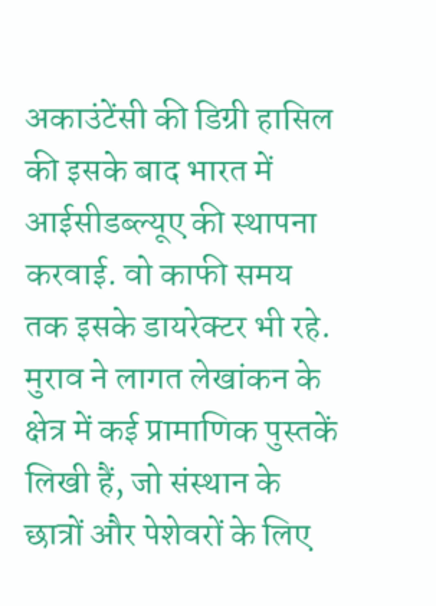अकाउंटेंसी की डिग्री हासिल की इसके बाद भारत में आईसीडब्ल्यूए की स्थापना करवाई. वो काफी समय तक इसके डायरेक्टर भी रहे. मुराव ने लागत लेखांकन के क्षेत्र में कई प्रामाणिक पुस्तकें लिखी हैं, जो संस्थान के छात्रों और पेशेवरों के लिए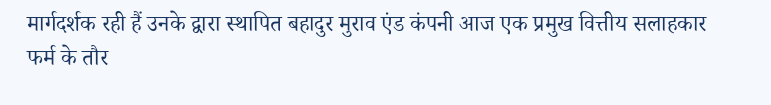मार्गदर्शक रही हैं उनके द्वारा स्थापित बहादुर मुराव एंड कंपनी आज एक प्रमुख वित्तीय सलाहकार फर्म के तौर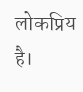लोकप्रिय है।